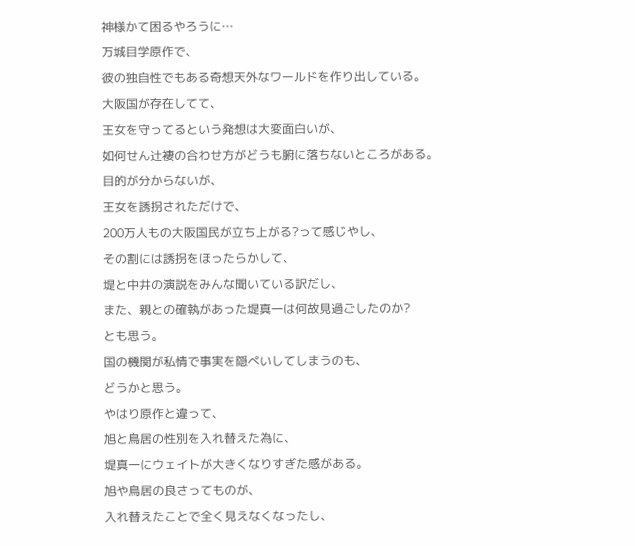神様かて困るやろうに…
万城目学原作で、
彼の独自性でもある奇想天外なワールドを作り出している。
大阪国が存在してて、
王女を守ってるという発想は大変面白いが、
如何せん辻褄の合わせ方がどうも腑に落ちないところがある。
目的が分からないが、
王女を誘拐されただけで、
200万人もの大阪国民が立ち上がる?って感じやし、
その割には誘拐をほったらかして、
堤と中井の演説をみんな聞いている訳だし、
また、親との確執があった堤真一は何故見過ごしたのか?
とも思う。
国の機関が私情で事実を隠ぺいしてしまうのも、
どうかと思う。
やはり原作と違って、
旭と鳥居の性別を入れ替えた為に、
堤真一にウェイトが大きくなりすぎた感がある。
旭や鳥居の良さってものが、
入れ替えたことで全く見えなくなったし、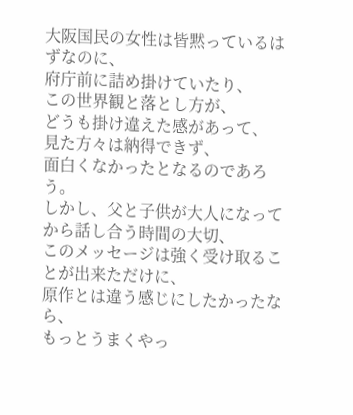大阪国民の女性は皆黙っているはずなのに、
府庁前に詰め掛けていたり、
この世界観と落とし方が、
どうも掛け違えた感があって、
見た方々は納得できず、
面白くなかったとなるのであろう。
しかし、父と子供が大人になってから話し合う時間の大切、
このメッセージは強く受け取ることが出来ただけに、
原作とは違う感じにしたかったなら、
もっとうまくやっ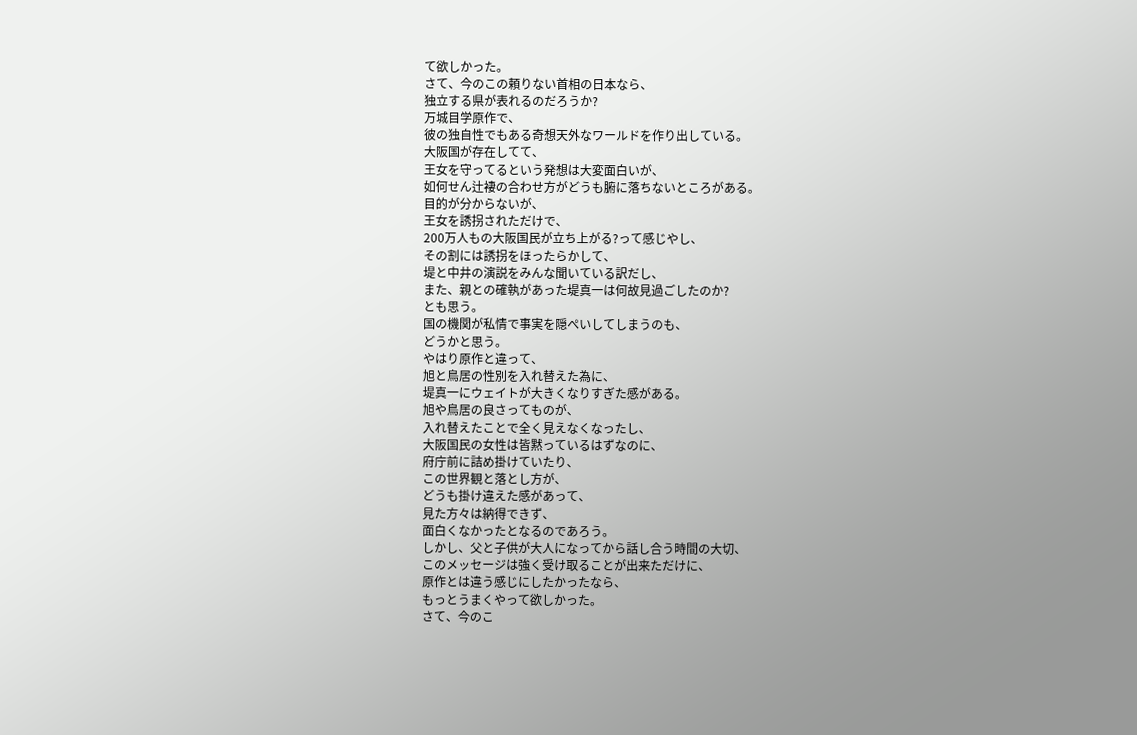て欲しかった。
さて、今のこの頼りない首相の日本なら、
独立する県が表れるのだろうか?
万城目学原作で、
彼の独自性でもある奇想天外なワールドを作り出している。
大阪国が存在してて、
王女を守ってるという発想は大変面白いが、
如何せん辻褄の合わせ方がどうも腑に落ちないところがある。
目的が分からないが、
王女を誘拐されただけで、
200万人もの大阪国民が立ち上がる?って感じやし、
その割には誘拐をほったらかして、
堤と中井の演説をみんな聞いている訳だし、
また、親との確執があった堤真一は何故見過ごしたのか?
とも思う。
国の機関が私情で事実を隠ぺいしてしまうのも、
どうかと思う。
やはり原作と違って、
旭と鳥居の性別を入れ替えた為に、
堤真一にウェイトが大きくなりすぎた感がある。
旭や鳥居の良さってものが、
入れ替えたことで全く見えなくなったし、
大阪国民の女性は皆黙っているはずなのに、
府庁前に詰め掛けていたり、
この世界観と落とし方が、
どうも掛け違えた感があって、
見た方々は納得できず、
面白くなかったとなるのであろう。
しかし、父と子供が大人になってから話し合う時間の大切、
このメッセージは強く受け取ることが出来ただけに、
原作とは違う感じにしたかったなら、
もっとうまくやって欲しかった。
さて、今のこ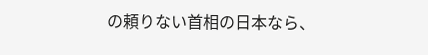の頼りない首相の日本なら、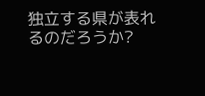独立する県が表れるのだろうか?